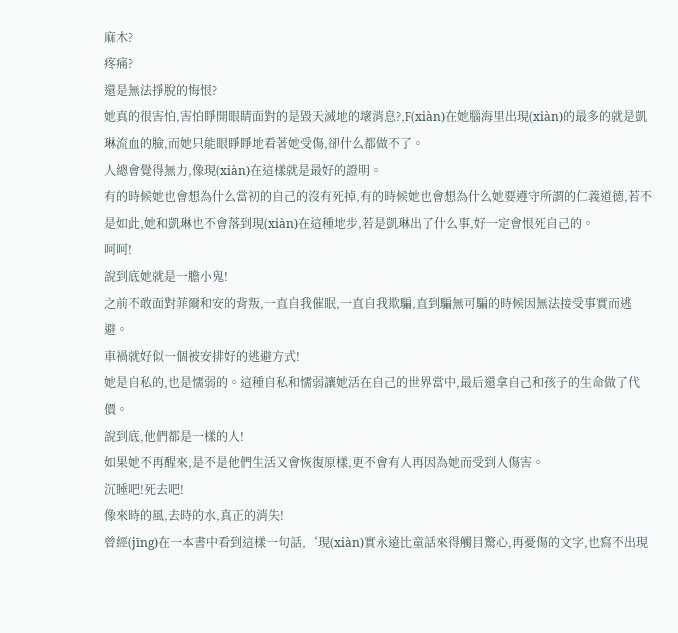麻木?
疼痛?
還是無法掙脫的悔恨?
她真的很害怕,害怕睜開眼睛面對的是毀天滅地的壞消息?,F(xiàn)在她腦海里出現(xiàn)的最多的就是凱琳流血的臉,而她只能眼睜睜地看著她受傷,卻什么都做不了。
人總會覺得無力,像現(xiàn)在這樣就是最好的證明。
有的時候她也會想為什么當初的自己的沒有死掉,有的時候她也會想為什么她要遵守所謂的仁義道德,若不是如此,她和凱琳也不會落到現(xiàn)在這種地步,若是凱琳出了什么事,好一定會恨死自己的。
呵呵!
說到底她就是一膽小鬼!
之前不敢面對菲爾和安的背叛,一直自我催眠,一直自我欺騙,直到騙無可騙的時候因無法接受事實而逃避。
車禍就好似一個被安排好的逃避方式!
她是自私的,也是懦弱的。這種自私和懦弱讓她活在自己的世界當中,最后還拿自己和孩子的生命做了代價。
說到底,他們都是一樣的人!
如果她不再醒來,是不是他們生活又會恢復原樣,更不會有人再因為她而受到人傷害。
沉睡吧!死去吧!
像來時的風,去時的水,真正的消失!
曾經(jīng)在一本書中看到這樣一句話,‘現(xiàn)實永遠比童話來得觸目驚心,再憂傷的文字,也寫不出現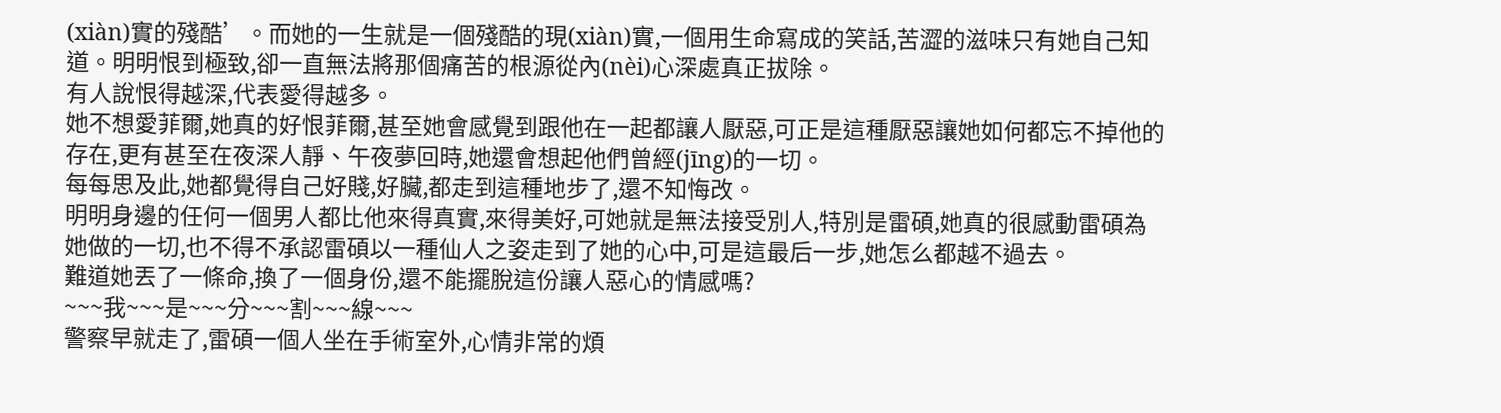(xiàn)實的殘酷’。而她的一生就是一個殘酷的現(xiàn)實,一個用生命寫成的笑話,苦澀的滋味只有她自己知道。明明恨到極致,卻一直無法將那個痛苦的根源從內(nèi)心深處真正拔除。
有人說恨得越深,代表愛得越多。
她不想愛菲爾,她真的好恨菲爾,甚至她會感覺到跟他在一起都讓人厭惡,可正是這種厭惡讓她如何都忘不掉他的存在,更有甚至在夜深人靜、午夜夢回時,她還會想起他們曾經(jīng)的一切。
每每思及此,她都覺得自己好賤,好臟,都走到這種地步了,還不知悔改。
明明身邊的任何一個男人都比他來得真實,來得美好,可她就是無法接受別人,特別是雷碩,她真的很感動雷碩為她做的一切,也不得不承認雷碩以一種仙人之姿走到了她的心中,可是這最后一步,她怎么都越不過去。
難道她丟了一條命,換了一個身份,還不能擺脫這份讓人惡心的情感嗎?
~~~我~~~是~~~分~~~割~~~線~~~
警察早就走了,雷碩一個人坐在手術室外,心情非常的煩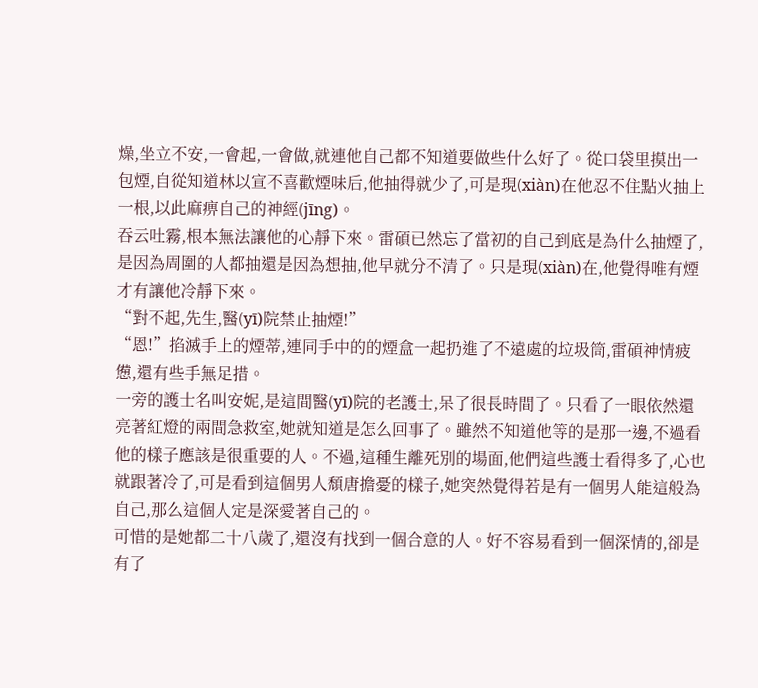燥,坐立不安,一會起,一會做,就連他自己都不知道要做些什么好了。從口袋里摸出一包煙,自從知道林以宣不喜歡煙味后,他抽得就少了,可是現(xiàn)在他忍不住點火抽上一根,以此麻痹自己的神經(jīng)。
吞云吐霧,根本無法讓他的心靜下來。雷碩已然忘了當初的自己到底是為什么抽煙了,是因為周圍的人都抽還是因為想抽,他早就分不清了。只是現(xiàn)在,他覺得唯有煙才有讓他冷靜下來。
“對不起,先生,醫(yī)院禁止抽煙!”
“恩!”掐滅手上的煙蒂,連同手中的的煙盒一起扔進了不遠處的垃圾筒,雷碩神情疲憊,還有些手無足措。
一旁的護士名叫安妮,是這間醫(yī)院的老護士,呆了很長時間了。只看了一眼依然還亮著紅燈的兩間急救室,她就知道是怎么回事了。雖然不知道他等的是那一邊,不過看他的樣子應該是很重要的人。不過,這種生離死別的場面,他們這些護士看得多了,心也就跟著冷了,可是看到這個男人頹唐擔憂的樣子,她突然覺得若是有一個男人能這般為自己,那么這個人定是深愛著自己的。
可惜的是她都二十八歲了,還沒有找到一個合意的人。好不容易看到一個深情的,卻是有了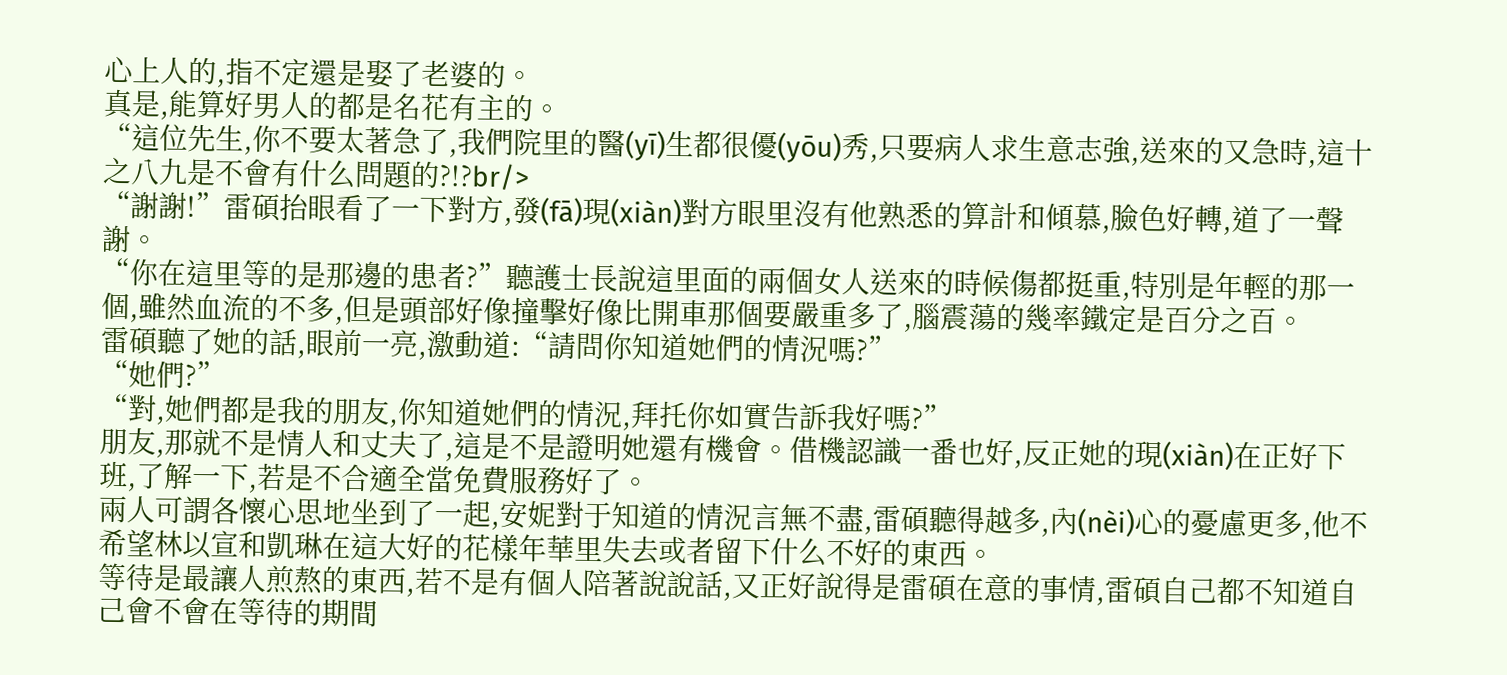心上人的,指不定還是娶了老婆的。
真是,能算好男人的都是名花有主的。
“這位先生,你不要太著急了,我們院里的醫(yī)生都很優(yōu)秀,只要病人求生意志強,送來的又急時,這十之八九是不會有什么問題的?!?br/>
“謝謝!”雷碩抬眼看了一下對方,發(fā)現(xiàn)對方眼里沒有他熟悉的算計和傾慕,臉色好轉,道了一聲謝。
“你在這里等的是那邊的患者?”聽護士長說這里面的兩個女人送來的時候傷都挺重,特別是年輕的那一個,雖然血流的不多,但是頭部好像撞擊好像比開車那個要嚴重多了,腦震蕩的幾率鐵定是百分之百。
雷碩聽了她的話,眼前一亮,激動道:“請問你知道她們的情況嗎?”
“她們?”
“對,她們都是我的朋友,你知道她們的情況,拜托你如實告訴我好嗎?”
朋友,那就不是情人和丈夫了,這是不是證明她還有機會。借機認識一番也好,反正她的現(xiàn)在正好下班,了解一下,若是不合適全當免費服務好了。
兩人可謂各懷心思地坐到了一起,安妮對于知道的情況言無不盡,雷碩聽得越多,內(nèi)心的憂慮更多,他不希望林以宣和凱琳在這大好的花樣年華里失去或者留下什么不好的東西。
等待是最讓人煎熬的東西,若不是有個人陪著說說話,又正好說得是雷碩在意的事情,雷碩自己都不知道自己會不會在等待的期間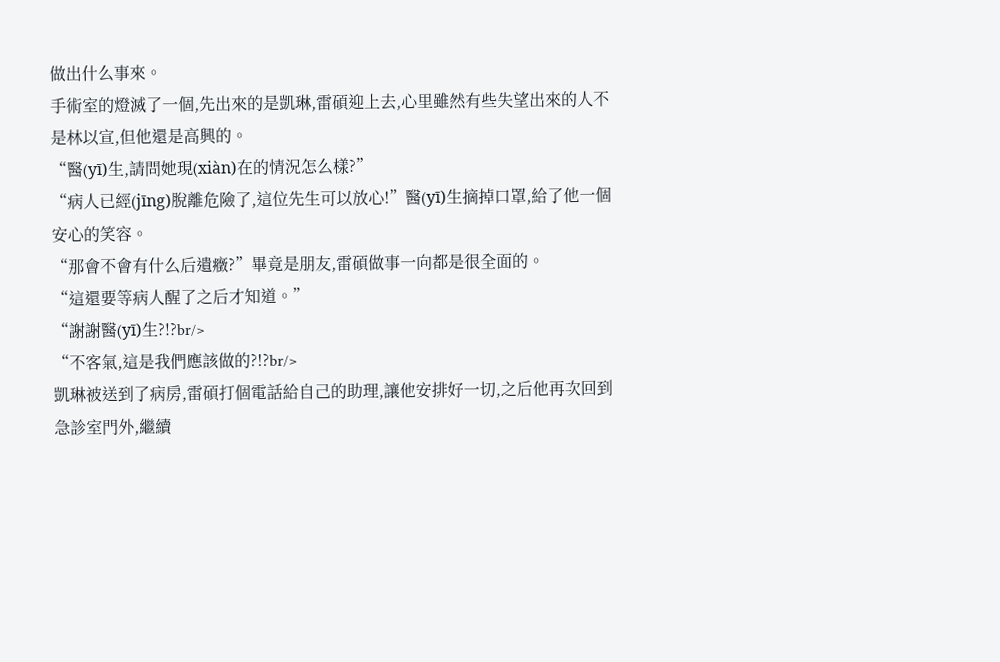做出什么事來。
手術室的燈滅了一個,先出來的是凱琳,雷碩迎上去,心里雖然有些失望出來的人不是林以宣,但他還是高興的。
“醫(yī)生,請問她現(xiàn)在的情況怎么樣?”
“病人已經(jīng)脫離危險了,這位先生可以放心!”醫(yī)生摘掉口罩,給了他一個安心的笑容。
“那會不會有什么后遺癥?”畢竟是朋友,雷碩做事一向都是很全面的。
“這還要等病人醒了之后才知道。”
“謝謝醫(yī)生?!?br/>
“不客氣,這是我們應該做的?!?br/>
凱琳被送到了病房,雷碩打個電話給自己的助理,讓他安排好一切,之后他再次回到急診室門外,繼續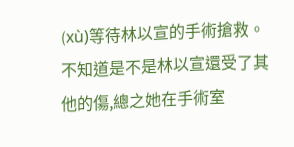(xù)等待林以宣的手術搶救。不知道是不是林以宣還受了其他的傷,總之她在手術室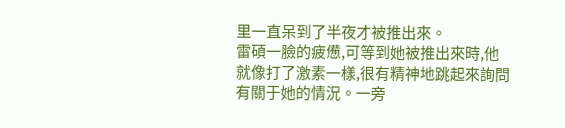里一直呆到了半夜才被推出來。
雷碩一臉的疲憊,可等到她被推出來時,他就像打了激素一樣,很有精神地跳起來詢問有關于她的情況。一旁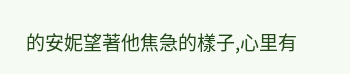的安妮望著他焦急的樣子,心里有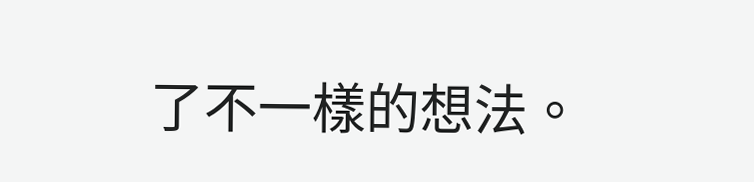了不一樣的想法。